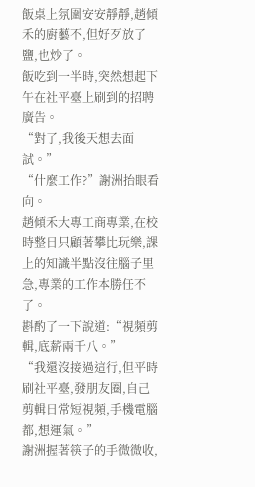飯桌上氛圍安安靜靜,趙傾禾的廚藝不,但好歹放了鹽,也炒了。
飯吃到一半時,突然想起下午在社平臺上刷到的招聘廣告。
“對了,我後天想去面試。”
“什麼工作?”謝洲抬眼看向。
趙傾禾大專工商專業,在校時整日只顧著攀比玩樂,課上的知識半點沒往腦子里急,專業的工作本勝任不了。
斟酌了一下說道:“視頻剪輯,底薪兩千八。”
“我還沒接過這行,但平時刷社平臺,發朋友圈,自己剪輯日常短視頻,手機電腦都,想運氣。”
謝洲握著筷子的手微微收,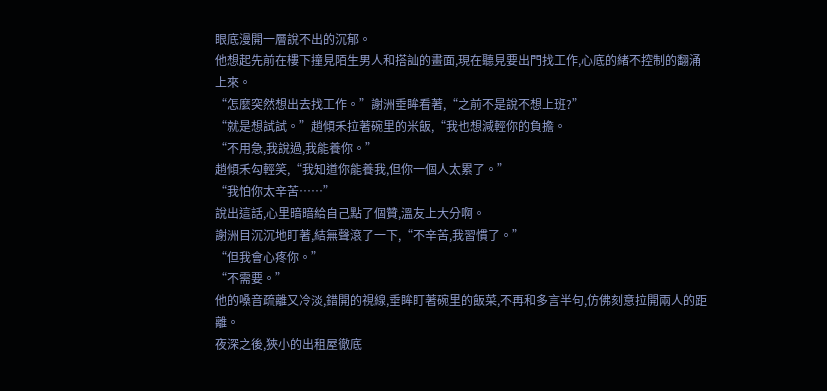眼底漫開一層說不出的沉郁。
他想起先前在樓下撞見陌生男人和搭訕的畫面,現在聽見要出門找工作,心底的緒不控制的翻涌上來。
“怎麼突然想出去找工作。”謝洲垂眸看著,“之前不是說不想上班?”
“就是想試試。”趙傾禾拉著碗里的米飯,“我也想減輕你的負擔。
“不用急,我說過,我能養你。”
趙傾禾勾輕笑,“我知道你能養我,但你一個人太累了。”
“我怕你太辛苦……”
說出這話,心里暗暗給自己點了個贊,溫友上大分啊。
謝洲目沉沉地盯著,結無聲滾了一下,“不辛苦,我習慣了。”
“但我會心疼你。”
“不需要。”
他的嗓音疏離又冷淡,錯開的視線,垂眸盯著碗里的飯菜,不再和多言半句,仿佛刻意拉開兩人的距離。
夜深之後,狹小的出租屋徹底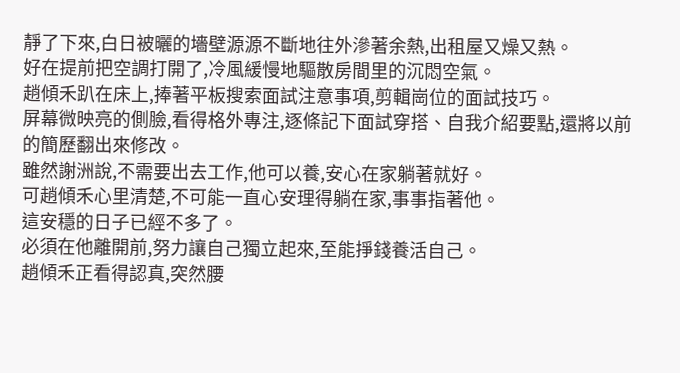靜了下來,白日被曬的墻壁源源不斷地往外滲著余熱,出租屋又燥又熱。
好在提前把空調打開了,冷風緩慢地驅散房間里的沉悶空氣。
趙傾禾趴在床上,捧著平板搜索面試注意事項,剪輯崗位的面試技巧。
屏幕微映亮的側臉,看得格外專注,逐條記下面試穿搭、自我介紹要點,還將以前的簡歷翻出來修改。
雖然謝洲說,不需要出去工作,他可以養,安心在家躺著就好。
可趙傾禾心里清楚,不可能一直心安理得躺在家,事事指著他。
這安穩的日子已經不多了。
必須在他離開前,努力讓自己獨立起來,至能掙錢養活自己。
趙傾禾正看得認真,突然腰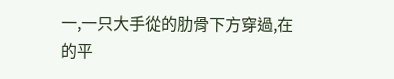一,一只大手從的肋骨下方穿過,在的平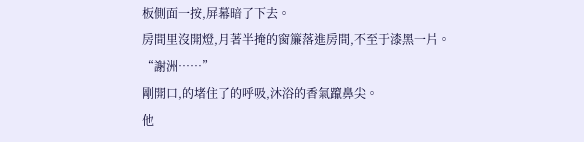板側面一按,屏幕暗了下去。
房間里沒開燈,月著半掩的窗簾落進房間,不至于漆黑一片。
“謝洲……”
剛開口,的堵住了的呼吸,沐浴的香氣躥鼻尖。
他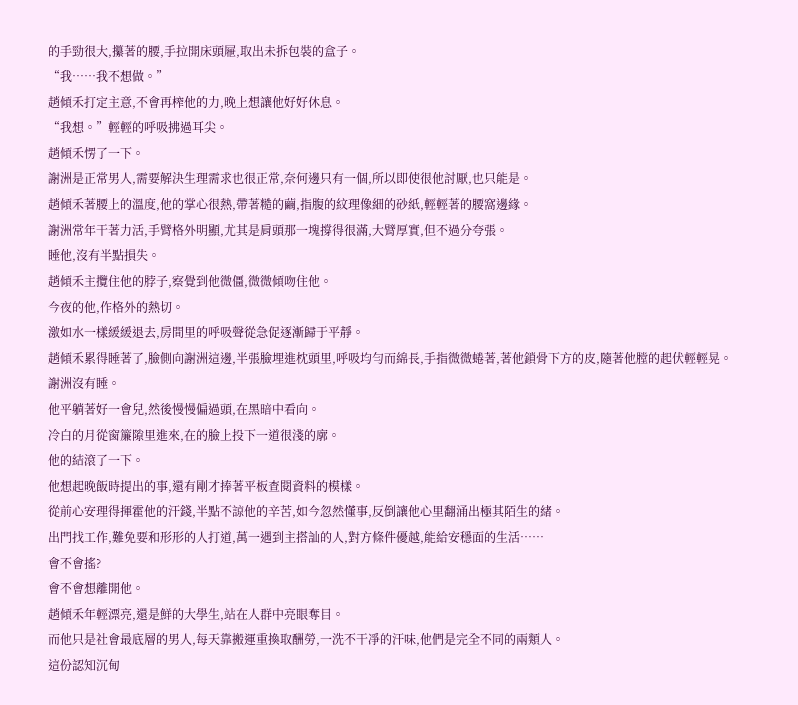的手勁很大,攥著的腰,手拉開床頭屜,取出未拆包裝的盒子。
“我……我不想做。”
趙傾禾打定主意,不會再榨他的力,晚上想讓他好好休息。
“我想。”輕輕的呼吸拂過耳尖。
趙傾禾愣了一下。
謝洲是正常男人,需要解決生理需求也很正常,奈何邊只有一個,所以即使很他討厭,也只能是。
趙傾禾著腰上的溫度,他的掌心很熱,帶著糙的繭,指腹的紋理像細的砂紙,輕輕著的腰窩邊緣。
謝洲常年干著力活,手臂格外明顯,尤其是肩頭那一塊撐得很滿,大臂厚實,但不過分夸張。
睡他,沒有半點損失。
趙傾禾主攬住他的脖子,察覺到他微僵,微微傾吻住他。
今夜的他,作格外的熱切。
激如水一樣緩緩退去,房間里的呼吸聲從急促逐漸歸于平靜。
趙傾禾累得睡著了,臉側向謝洲這邊,半張臉埋進枕頭里,呼吸均勻而綿長,手指微微蜷著,著他鎖骨下方的皮,隨著他膛的起伏輕輕晃。
謝洲沒有睡。
他平躺著好一會兒,然後慢慢偏過頭,在黑暗中看向。
冷白的月從窗簾隙里進來,在的臉上投下一道很淺的廓。
他的結滾了一下。
他想起晚飯時提出的事,還有剛才捧著平板查閱資料的模樣。
從前心安理得揮霍他的汗錢,半點不諒他的辛苦,如今忽然懂事,反倒讓他心里翻涌出極其陌生的緒。
出門找工作,難免要和形形的人打道,萬一遇到主搭訕的人,對方條件優越,能給安穩面的生活……
會不會搖?
會不會想離開他。
趙傾禾年輕漂亮,還是鮮的大學生,站在人群中亮眼奪目。
而他只是社會最底層的男人,每天靠搬運重換取酬勞,一洗不干凈的汗味,他們是完全不同的兩類人。
這份認知沉甸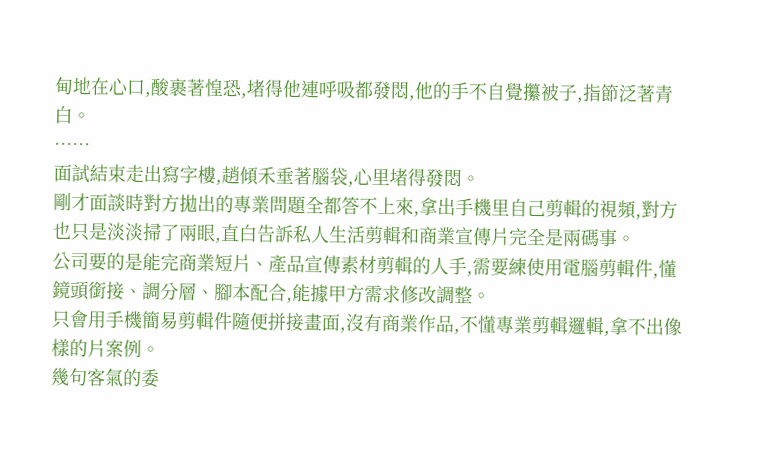甸地在心口,酸裹著惶恐,堵得他連呼吸都發悶,他的手不自覺攥被子,指節泛著青白。
……
面試結束走出寫字樓,趙傾禾垂著腦袋,心里堵得發悶。
剛才面談時對方拋出的專業問題全都答不上來,拿出手機里自己剪輯的視頻,對方也只是淡淡掃了兩眼,直白告訴私人生活剪輯和商業宣傳片完全是兩碼事。
公司要的是能完商業短片、產品宣傳素材剪輯的人手,需要練使用電腦剪輯件,懂鏡頭銜接、調分層、腳本配合,能據甲方需求修改調整。
只會用手機簡易剪輯件隨便拼接畫面,沒有商業作品,不懂專業剪輯邏輯,拿不出像樣的片案例。
幾句客氣的委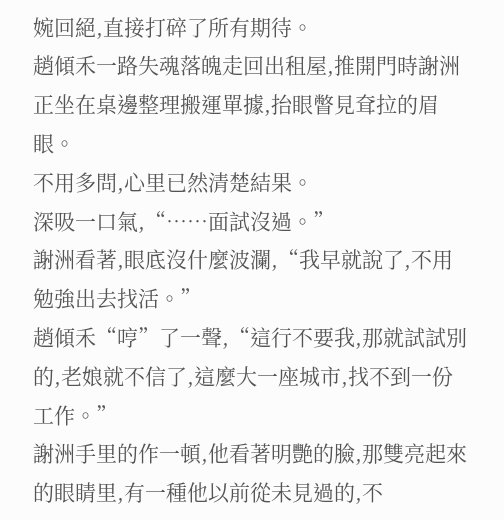婉回絕,直接打碎了所有期待。
趙傾禾一路失魂落魄走回出租屋,推開門時謝洲正坐在桌邊整理搬運單據,抬眼瞥見耷拉的眉眼。
不用多問,心里已然清楚結果。
深吸一口氣,“……面試沒過。”
謝洲看著,眼底沒什麼波瀾,“我早就說了,不用勉強出去找活。”
趙傾禾“哼”了一聲,“這行不要我,那就試試別的,老娘就不信了,這麼大一座城市,找不到一份工作。”
謝洲手里的作一頓,他看著明艷的臉,那雙亮起來的眼睛里,有一種他以前從未見過的,不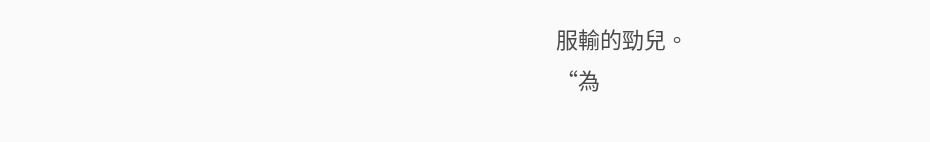服輸的勁兒。
“為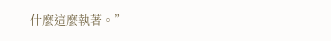什麼這麼執著。”